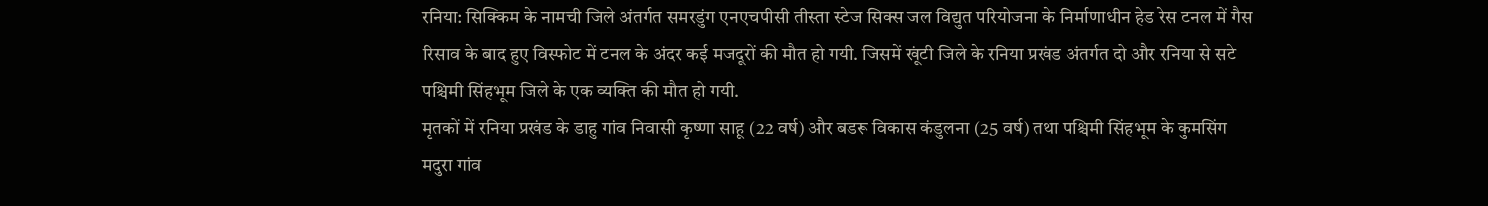रनिया: सिक्किम के नामची जिले अंतर्गत समरडुंग एनएचपीसी तीस्ता स्टेज सिक्स जल विद्युत परियोजना के निर्माणाधीन हेड रेस टनल में गैस रिसाव के बाद हुए विस्फोट में टनल के अंदर कई मजदूरों की मौत हो गयी. जिसमें खूंटी जिले के रनिया प्रखंड अंतर्गत दो और रनिया से सटे पश्चिमी सिंहभूम जिले के एक व्यक्ति की मौत हो गयी.
मृतकों में रनिया प्रखंड के डाहु गांव निवासी कृष्णा साहू (22 वर्ष) और बडरू विकास कंडुलना (25 वर्ष) तथा पश्चिमी सिंहभूम के कुमसिंग मदुरा गांव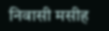निवासी मसीह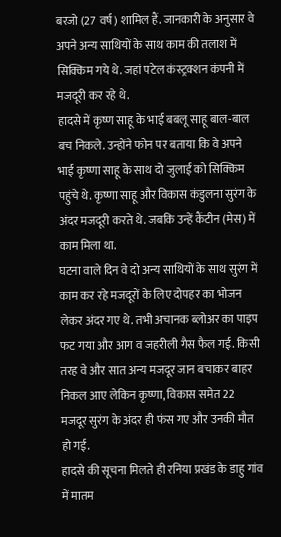बरजो (27 वर्ष) शामिल हैं. जानकारी के अनुसार वे अपने अन्य साथियों के साथ काम की तलाश में सिक्किम गये थे. जहां पटेल कंस्ट्रक्शन कंपनी में मजदूरी कर रहे थे.
हादसे में कृष्ण साहू के भाई बबलू साहू बाल-बाल बच निकले. उन्होंने फोन पर बताया कि वे अपने भाई कृष्णा साहू के साथ दो जुलाई को सिक्किम पहुंचे थे. कृष्णा साहू और विकास कंडुलना सुरंग के अंदर मजदूरी करते थे. जबकि उन्हें कैंटीन (मेस) में काम मिला था.
घटना वाले दिन वे दो अन्य साथियों के साथ सुरंग में काम कर रहे मजदूरों के लिए दोपहर का भोजन लेकर अंदर गए थे. तभी अचानक ब्लोअर का पाइप फट गया और आग व जहरीली गैस फैल गई. किसी तरह वे और सात अन्य मजदूर जान बचाकर बाहर निकल आए लेकिन कृष्णा, विकास समेत 22 मजदूर सुरंग के अंदर ही फंस गए और उनकी मौत हो गई.
हादसे की सूचना मिलते ही रनिया प्रखंड के डाहु गांव में मातम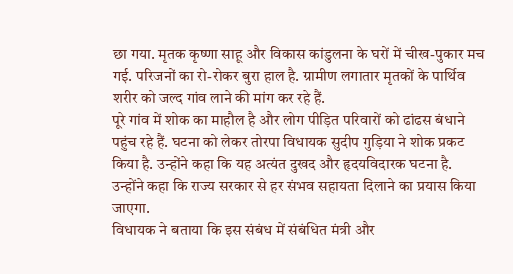छा गया. मृतक कृष्णा साहू और विकास कांडुलना के घरों में चीख-पुकार मच गई. परिजनों का रो-रोकर बुरा हाल है. ग्रामीण लगातार मृतकों के पार्थिव शरीर को जल्द गांव लाने की मांग कर रहे हैं.
पूरे गांव में शोक का माहौल है और लोग पीड़ित परिवारों को ढांढस बंधाने पहुंच रहे हैं. घटना को लेकर तोरपा विधायक सुदीप गुड़िया ने शोक प्रकट किया है. उन्होंने कहा कि यह अत्यंत दुखद और हृदयविदारक घटना है. उन्होंने कहा कि राज्य सरकार से हर संभव सहायता दिलाने का प्रयास किया जाएगा.
विधायक ने बताया कि इस संबंध में संबंधित मंत्री और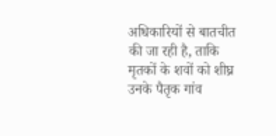अधिकारियों से बातचीत की जा रही है, ताकि मृतकों के शवों को शीघ्र उनके पैतृक गांव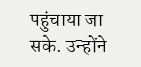पहुंचाया जा सके. उन्होंने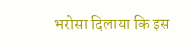भरोसा दिलाया कि इस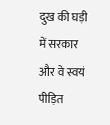दुख की घड़ी में सरकार और वे स्वयं पीड़ित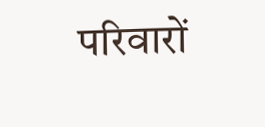परिवारों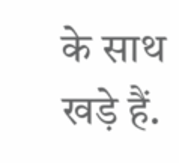के साथ खड़े हैं.